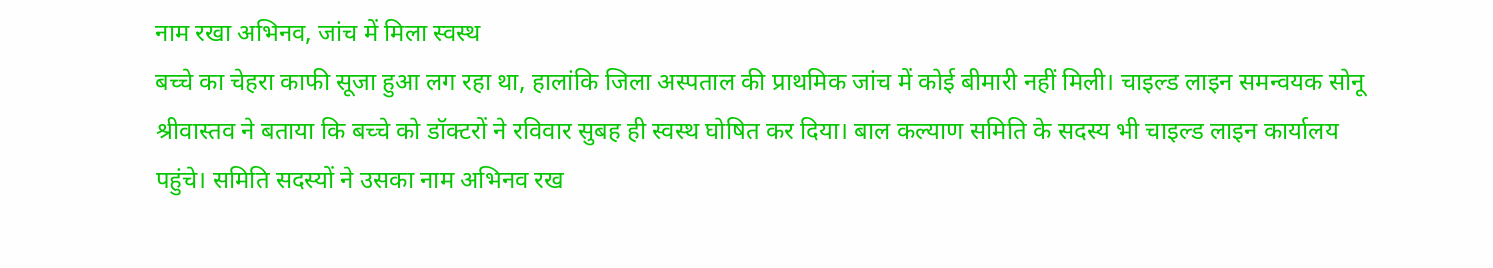नाम रखा अभिनव, जांच में मिला स्वस्थ
बच्चे का चेहरा काफी सूजा हुआ लग रहा था, हालांकि जिला अस्पताल की प्राथमिक जांच में कोई बीमारी नहीं मिली। चाइल्ड लाइन समन्वयक सोनू श्रीवास्तव ने बताया कि बच्चे को डॉक्टरों ने रविवार सुबह ही स्वस्थ घोषित कर दिया। बाल कल्याण समिति के सदस्य भी चाइल्ड लाइन कार्यालय पहुंचे। समिति सदस्यों ने उसका नाम अभिनव रख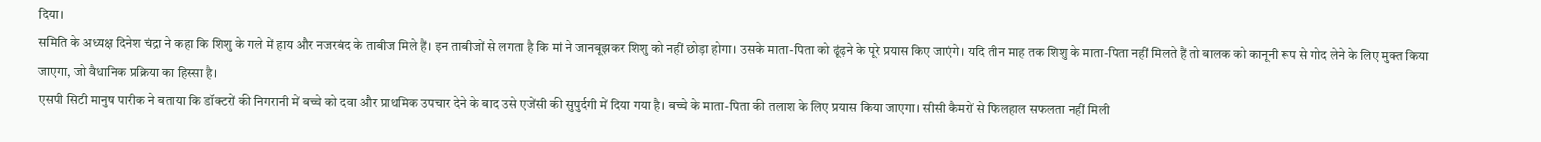दिया।
समिति के अध्यक्ष दिनेश चंद्रा ने कहा कि शिशु के गले में हाय और नजरबंद के ताबीज मिले हैं। इन ताबीजों से लगता है कि मां ने जानबूझकर शिशु को नहीं छोड़ा होगा। उसके माता-पिता को ढूंढ़ने के पूरे प्रयास किए जाएंगे। यदि तीन माह तक शिशु के माता-पिता नहीं मिलते हैं तो बालक को कानूनी रूप से गोद लेने के लिए मुक्त किया जाएगा, जो वैधानिक प्रक्रिया का हिस्सा है।
एसपी सिटी मानुष पारीक ने बताया कि डॉक्टरों की निगरानी में बच्चे को दवा और प्राथमिक उपचार देने के बाद उसे एजेंसी की सुपुर्दगी में दिया गया है। बच्चे के माता-पिता की तलाश के लिए प्रयास किया जाएगा। सीसी कैमरों से फिलहाल सफलता नहीं मिली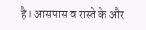है। आसपास व रास्ते के और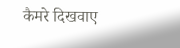कैमरे दिखवाए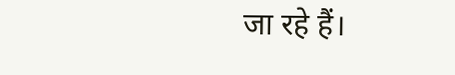जा रहे हैं।